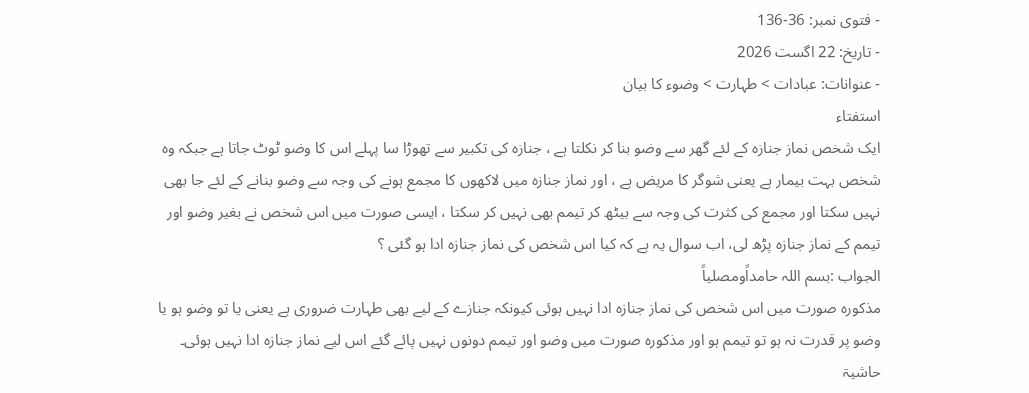- فتوی نمبر: 36-136
- تاریخ: 22 اگست 2026
- عنوانات: عبادات > طہارت > وضوء کا بیان
استفتاء
ایک شخص نماز جنازہ کے لئے گھر سے وضو بنا کر نکلتا ہے ، جنازہ کی تکبیر سے تھوڑا سا پہلے اس کا وضو ٹوٹ جاتا ہے جبکہ وہ شخص بہت بیمار ہے یعنی شوگر کا مریض ہے ، اور نماز جنازہ میں لاکھوں کا مجمع ہونے کی وجہ سے وضو بنانے کے لئے جا بھی نہیں سکتا اور مجمع کی کثرت کی وجہ سے بیٹھ کر تیمم بھی نہیں کر سکتا ، ایسی صورت میں اس شخص نے بغیر وضو اور تیمم کے نماز جنازہ پڑھ لی، اب سوال یہ ہے کہ کیا اس شخص کی نماز جنازہ ادا ہو گئی ؟
الجواب :بسم اللہ حامداًومصلیاً
مذکورہ صورت میں اس شخص کی نماز جنازہ ادا نہیں ہوئی کیونکہ جنازے کے لیے بھی طہارت ضروری ہے یعنی یا تو وضو ہو یا وضو پر قدرت نہ ہو تو تیمم ہو اور مذکورہ صورت میں وضو اور تیمم دونوں نہیں پائے گئے اس لیے نماز جنازہ ادا نہیں ہوئی۔
حاشیۃ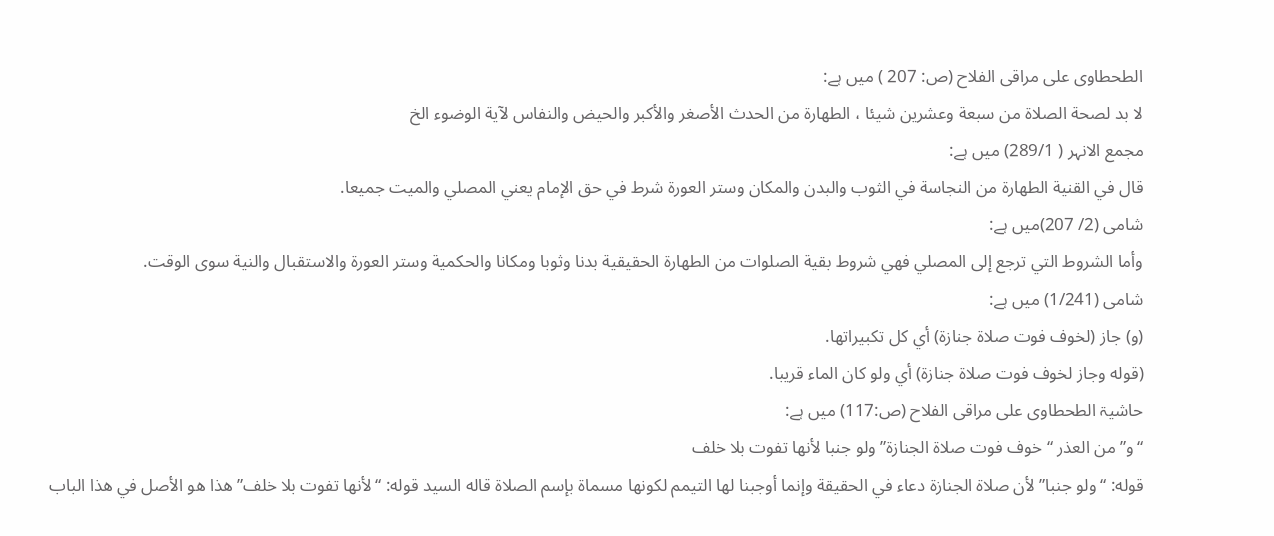الطحطاوی علی مراقی الفلاح (ص: 207 ) میں ہے:
لا بد لصحة الصلاة من سبعة وعشرين شيئا ، الطهارة من الحدث الأصغر والأكبر والحيض والنفاس لآية الوضوء الخ
مجمع الانہر ( 289/1) میں ہے:
قال في القنية الطهارة من النجاسة في الثوب والبدن والمكان وستر العورة شرط في حق الإمام يعني المصلي والميت جميعا.
شامی (2/ 207)میں ہے:
وأما الشروط التي ترجع إلى المصلي فهي شروط بقية الصلوات من الطهارة الحقيقية بدنا وثوبا ومكانا والحكمية وستر العورة والاستقبال والنية سوى الوقت.
شامی (1/241) میں ہے:
(و) جاز (لخوف فوت صلاة جنازة) أي كل تكبيراتها.
(قوله وجاز لخوف فوت صلاة جنازة) أي ولو كان الماء قريبا.
حاشیۃ الطحطاوی علی مراقی الفلاح (ص:117) میں ہے:
“و” من العذر “خوف فوت صلاة الجنازة” ولو جنبا لأنها تفوت بلا خلف
قوله: “ولو جنبا” لأن صلاة الجنازة دعاء في الحقيقة وإنما أوجبنا لها التيمم لكونها مسماة بإسم الصلاة قاله السيد قوله: “لأنها تفوت بلا خلف” هذا هو الأصل في هذا الباب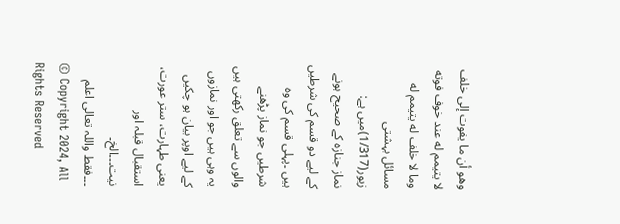وهو أن ما يفوت إلى خلف لا يتيمم له عند خوف فوته وما لا خلف له يتيمم له
مسائل بہشتی زیور(1/317)میں ہے:
نماز جنازہ کے صحیح ہونے کے لیے دو قسم کی شرطیں ہیں ۔پہلی قسم کی وہ شرطیں جو نماز پڑھنے والوں سے تعلق رکھتی ہیں یہ وہی ہیں جو اور نمازوں کے لیے اوپر بیان ہو چکیں یعنی طہارت، ستر عورت، استقبال قبلہ اور نیت۔۔۔الخ۔
۔۔۔فقط واللہ تعالی اعلم
© Copyright 2024, All Rights Reserved